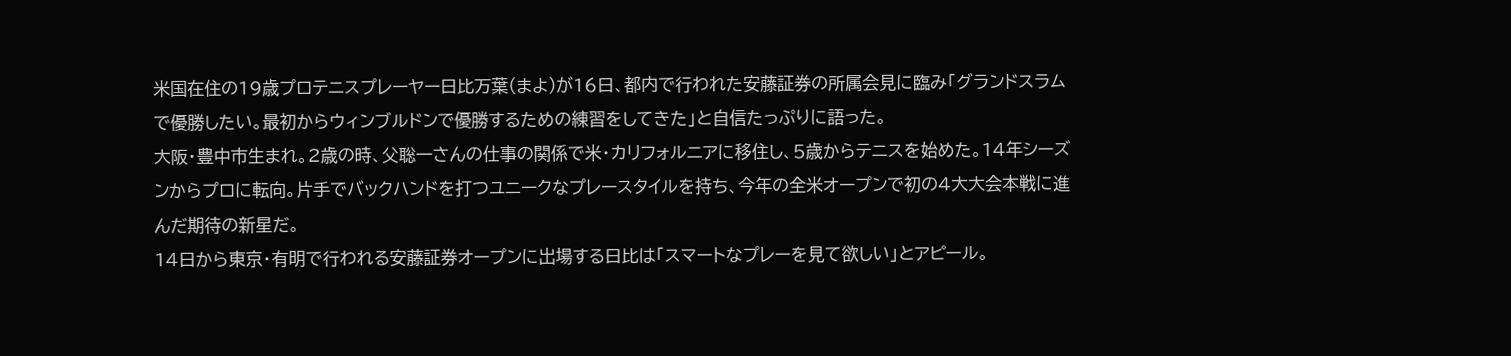米国在住の19歳プロテニスプレーヤー日比万葉(まよ)が16日、都内で行われた安藤証券の所属会見に臨み「グランドスラムで優勝したい。最初からウィンブルドンで優勝するための練習をしてきた」と自信たっぷりに語った。
大阪・豊中市生まれ。2歳の時、父聡一さんの仕事の関係で米・カリフォルニアに移住し、5歳からテニスを始めた。14年シーズンからプロに転向。片手でバックハンドを打つユニークなプレースタイルを持ち、今年の全米オープンで初の4大大会本戦に進んだ期待の新星だ。
14日から東京・有明で行われる安藤証券オープンに出場する日比は「スマートなプレーを見て欲しい」とアピール。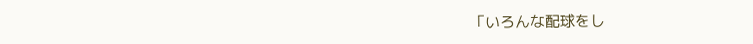「いろんな配球をし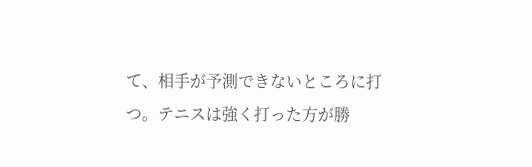て、相手が予測できないところに打つ。テニスは強く打った方が勝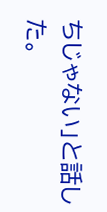ちじゃない」と話した。